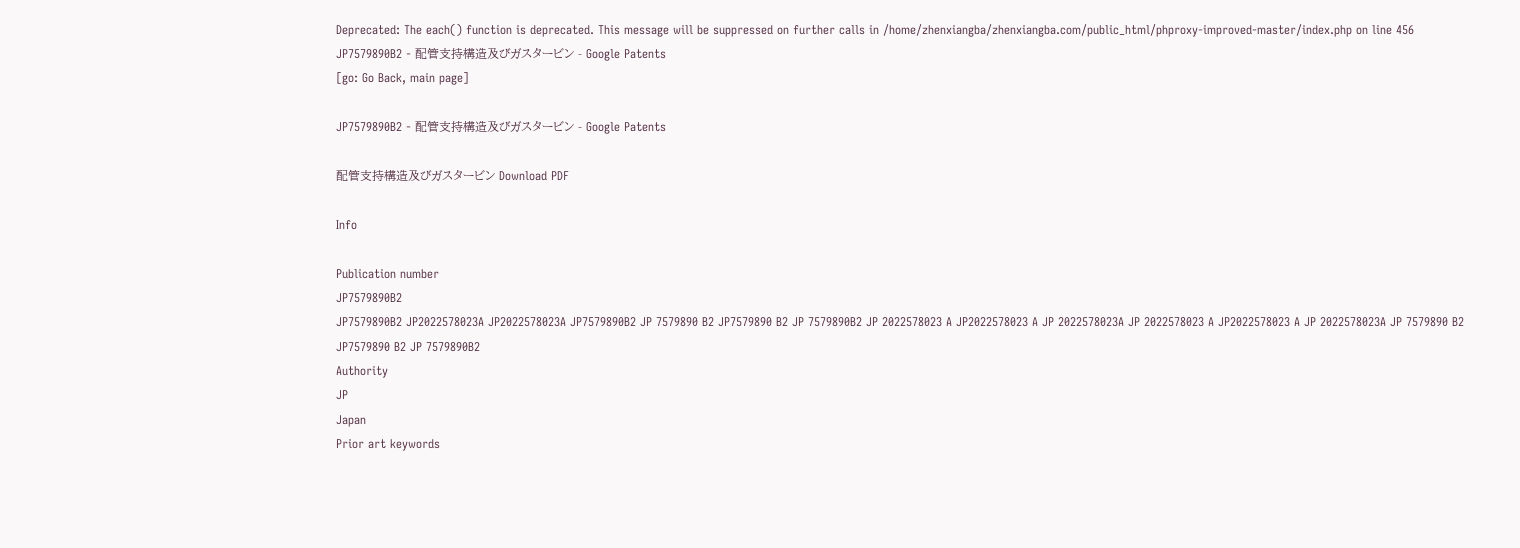Deprecated: The each() function is deprecated. This message will be suppressed on further calls in /home/zhenxiangba/zhenxiangba.com/public_html/phproxy-improved-master/index.php on line 456
JP7579890B2 - 配管支持構造及びガスタービン - Google Patents
[go: Go Back, main page]

JP7579890B2 - 配管支持構造及びガスタービン - Google Patents

配管支持構造及びガスタービン Download PDF

Info

Publication number
JP7579890B2
JP7579890B2 JP2022578023A JP2022578023A JP7579890B2 JP 7579890 B2 JP7579890 B2 JP 7579890B2 JP 2022578023 A JP2022578023 A JP 2022578023A JP 2022578023 A JP2022578023 A JP 2022578023A JP 7579890 B2 JP7579890 B2 JP 7579890B2
Authority
JP
Japan
Prior art keywords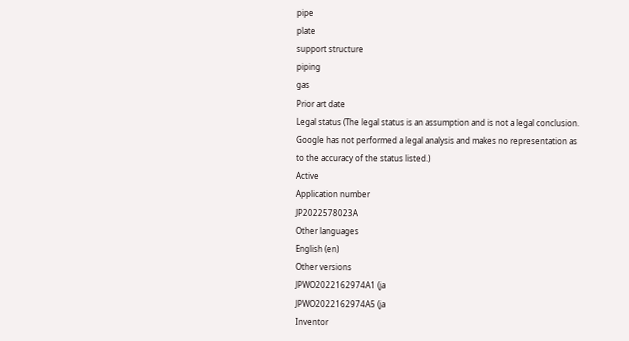pipe
plate
support structure
piping
gas
Prior art date
Legal status (The legal status is an assumption and is not a legal conclusion. Google has not performed a legal analysis and makes no representation as to the accuracy of the status listed.)
Active
Application number
JP2022578023A
Other languages
English (en)
Other versions
JPWO2022162974A1 (ja
JPWO2022162974A5 (ja
Inventor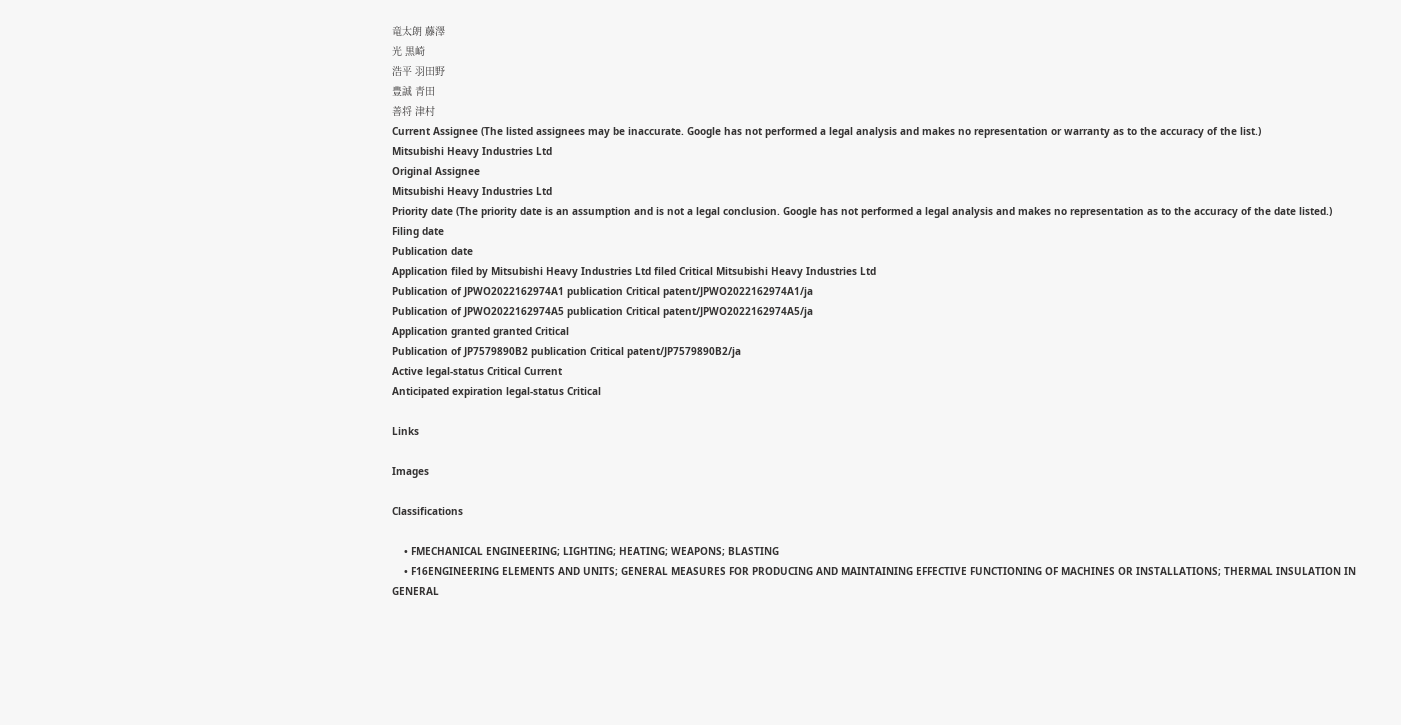竜太朗 藤澤
光 黒崎
浩平 羽田野
豊誠 青田
善将 津村
Current Assignee (The listed assignees may be inaccurate. Google has not performed a legal analysis and makes no representation or warranty as to the accuracy of the list.)
Mitsubishi Heavy Industries Ltd
Original Assignee
Mitsubishi Heavy Industries Ltd
Priority date (The priority date is an assumption and is not a legal conclusion. Google has not performed a legal analysis and makes no representation as to the accuracy of the date listed.)
Filing date
Publication date
Application filed by Mitsubishi Heavy Industries Ltd filed Critical Mitsubishi Heavy Industries Ltd
Publication of JPWO2022162974A1 publication Critical patent/JPWO2022162974A1/ja
Publication of JPWO2022162974A5 publication Critical patent/JPWO2022162974A5/ja
Application granted granted Critical
Publication of JP7579890B2 publication Critical patent/JP7579890B2/ja
Active legal-status Critical Current
Anticipated expiration legal-status Critical

Links

Images

Classifications

    • FMECHANICAL ENGINEERING; LIGHTING; HEATING; WEAPONS; BLASTING
    • F16ENGINEERING ELEMENTS AND UNITS; GENERAL MEASURES FOR PRODUCING AND MAINTAINING EFFECTIVE FUNCTIONING OF MACHINES OR INSTALLATIONS; THERMAL INSULATION IN GENERAL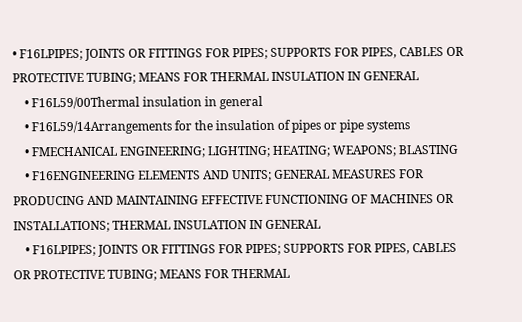• F16LPIPES; JOINTS OR FITTINGS FOR PIPES; SUPPORTS FOR PIPES, CABLES OR PROTECTIVE TUBING; MEANS FOR THERMAL INSULATION IN GENERAL
    • F16L59/00Thermal insulation in general
    • F16L59/14Arrangements for the insulation of pipes or pipe systems
    • FMECHANICAL ENGINEERING; LIGHTING; HEATING; WEAPONS; BLASTING
    • F16ENGINEERING ELEMENTS AND UNITS; GENERAL MEASURES FOR PRODUCING AND MAINTAINING EFFECTIVE FUNCTIONING OF MACHINES OR INSTALLATIONS; THERMAL INSULATION IN GENERAL
    • F16LPIPES; JOINTS OR FITTINGS FOR PIPES; SUPPORTS FOR PIPES, CABLES OR PROTECTIVE TUBING; MEANS FOR THERMAL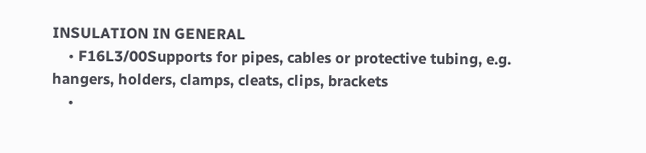INSULATION IN GENERAL
    • F16L3/00Supports for pipes, cables or protective tubing, e.g. hangers, holders, clamps, cleats, clips, brackets
    •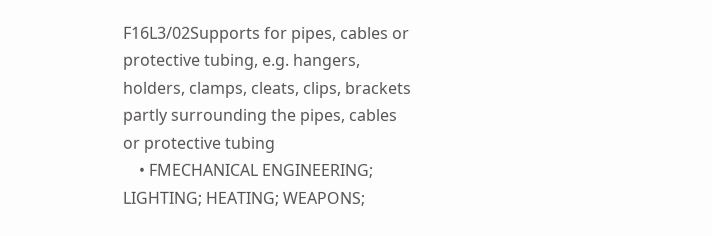F16L3/02Supports for pipes, cables or protective tubing, e.g. hangers, holders, clamps, cleats, clips, brackets partly surrounding the pipes, cables or protective tubing
    • FMECHANICAL ENGINEERING; LIGHTING; HEATING; WEAPONS;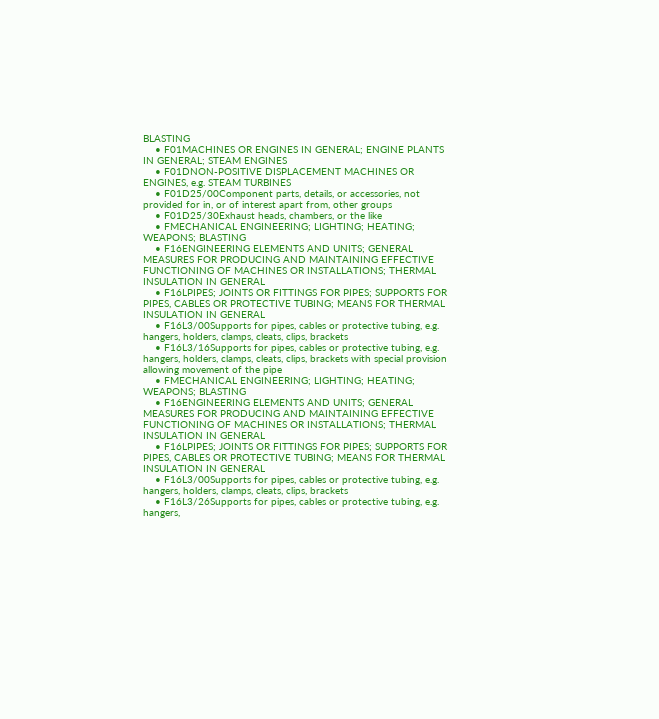BLASTING
    • F01MACHINES OR ENGINES IN GENERAL; ENGINE PLANTS IN GENERAL; STEAM ENGINES
    • F01DNON-POSITIVE DISPLACEMENT MACHINES OR ENGINES, e.g. STEAM TURBINES
    • F01D25/00Component parts, details, or accessories, not provided for in, or of interest apart from, other groups
    • F01D25/30Exhaust heads, chambers, or the like
    • FMECHANICAL ENGINEERING; LIGHTING; HEATING; WEAPONS; BLASTING
    • F16ENGINEERING ELEMENTS AND UNITS; GENERAL MEASURES FOR PRODUCING AND MAINTAINING EFFECTIVE FUNCTIONING OF MACHINES OR INSTALLATIONS; THERMAL INSULATION IN GENERAL
    • F16LPIPES; JOINTS OR FITTINGS FOR PIPES; SUPPORTS FOR PIPES, CABLES OR PROTECTIVE TUBING; MEANS FOR THERMAL INSULATION IN GENERAL
    • F16L3/00Supports for pipes, cables or protective tubing, e.g. hangers, holders, clamps, cleats, clips, brackets
    • F16L3/16Supports for pipes, cables or protective tubing, e.g. hangers, holders, clamps, cleats, clips, brackets with special provision allowing movement of the pipe
    • FMECHANICAL ENGINEERING; LIGHTING; HEATING; WEAPONS; BLASTING
    • F16ENGINEERING ELEMENTS AND UNITS; GENERAL MEASURES FOR PRODUCING AND MAINTAINING EFFECTIVE FUNCTIONING OF MACHINES OR INSTALLATIONS; THERMAL INSULATION IN GENERAL
    • F16LPIPES; JOINTS OR FITTINGS FOR PIPES; SUPPORTS FOR PIPES, CABLES OR PROTECTIVE TUBING; MEANS FOR THERMAL INSULATION IN GENERAL
    • F16L3/00Supports for pipes, cables or protective tubing, e.g. hangers, holders, clamps, cleats, clips, brackets
    • F16L3/26Supports for pipes, cables or protective tubing, e.g. hangers,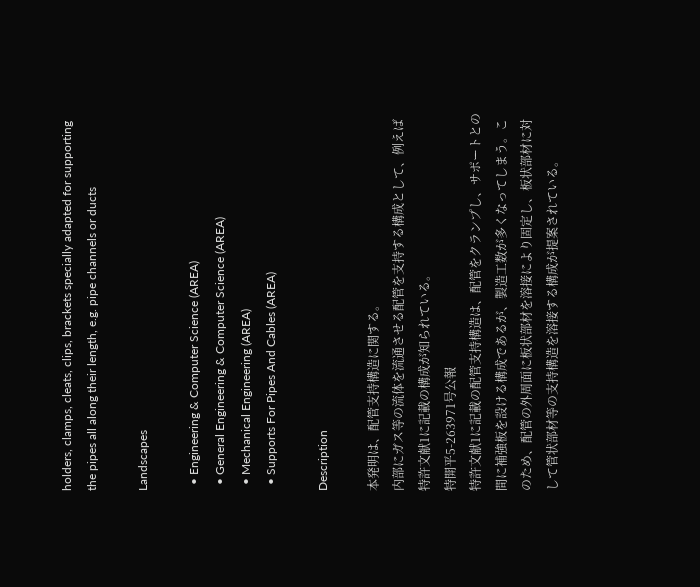holders, clamps, cleats, clips, brackets specially adapted for supporting the pipes all along their length, e.g. pipe channels or ducts

Landscapes

  • Engineering & Computer Science (AREA)
  • General Engineering & Computer Science (AREA)
  • Mechanical Engineering (AREA)
  • Supports For Pipes And Cables (AREA)

Description

本発明は、配管支持構造に関する。
内部にガス等の流体を流通させる配管を支持する構成として、例えば特許文献1に記載の構成が知られている。
特開平5-263971号公報
特許文献1に記載の配管支持構造は、配管をクランプし、サポートとの間に補強板を設ける構成であるが、製造工数が多くなってしまう。このため、配管の外周面に板状部材を溶接により固定し、板状部材に対して管状部材等の支持構造を溶接する構成が提案されている。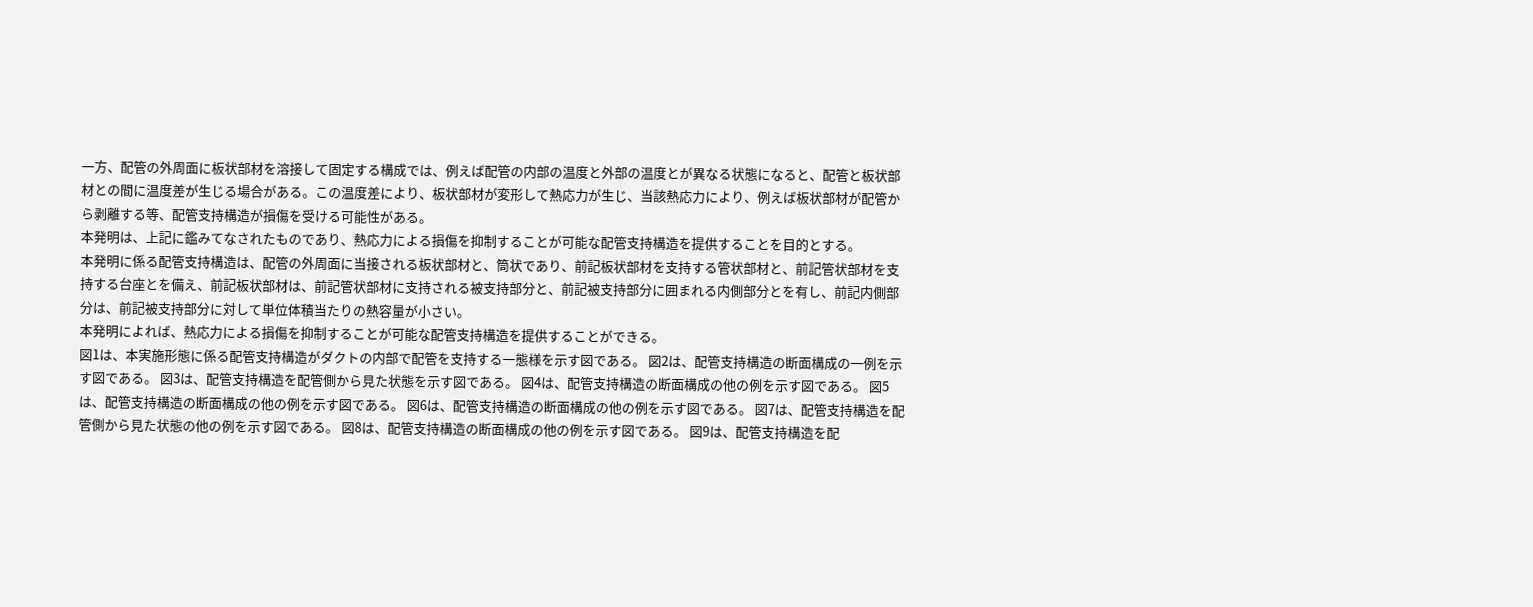一方、配管の外周面に板状部材を溶接して固定する構成では、例えば配管の内部の温度と外部の温度とが異なる状態になると、配管と板状部材との間に温度差が生じる場合がある。この温度差により、板状部材が変形して熱応力が生じ、当該熱応力により、例えば板状部材が配管から剥離する等、配管支持構造が損傷を受ける可能性がある。
本発明は、上記に鑑みてなされたものであり、熱応力による損傷を抑制することが可能な配管支持構造を提供することを目的とする。
本発明に係る配管支持構造は、配管の外周面に当接される板状部材と、筒状であり、前記板状部材を支持する管状部材と、前記管状部材を支持する台座とを備え、前記板状部材は、前記管状部材に支持される被支持部分と、前記被支持部分に囲まれる内側部分とを有し、前記内側部分は、前記被支持部分に対して単位体積当たりの熱容量が小さい。
本発明によれば、熱応力による損傷を抑制することが可能な配管支持構造を提供することができる。
図1は、本実施形態に係る配管支持構造がダクトの内部で配管を支持する一態様を示す図である。 図2は、配管支持構造の断面構成の一例を示す図である。 図3は、配管支持構造を配管側から見た状態を示す図である。 図4は、配管支持構造の断面構成の他の例を示す図である。 図5は、配管支持構造の断面構成の他の例を示す図である。 図6は、配管支持構造の断面構成の他の例を示す図である。 図7は、配管支持構造を配管側から見た状態の他の例を示す図である。 図8は、配管支持構造の断面構成の他の例を示す図である。 図9は、配管支持構造を配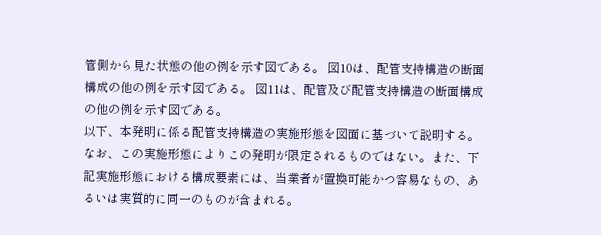管側から見た状態の他の例を示す図である。 図10は、配管支持構造の断面構成の他の例を示す図である。 図11は、配管及び配管支持構造の断面構成の他の例を示す図である。
以下、本発明に係る配管支持構造の実施形態を図面に基づいて説明する。なお、この実施形態によりこの発明が限定されるものではない。また、下記実施形態における構成要素には、当業者が置換可能かつ容易なもの、あるいは実質的に同一のものが含まれる。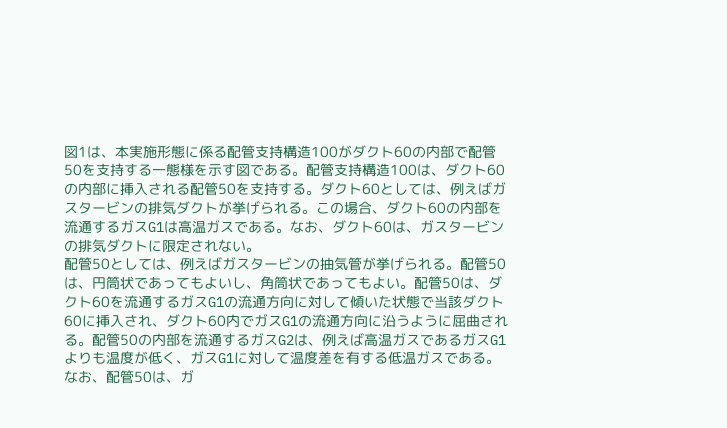図1は、本実施形態に係る配管支持構造100がダクト60の内部で配管50を支持する一態様を示す図である。配管支持構造100は、ダクト60の内部に挿入される配管50を支持する。ダクト60としては、例えばガスタービンの排気ダクトが挙げられる。この場合、ダクト60の内部を流通するガスG1は高温ガスである。なお、ダクト60は、ガスタービンの排気ダクトに限定されない。
配管50としては、例えばガスタービンの抽気管が挙げられる。配管50は、円筒状であってもよいし、角筒状であってもよい。配管50は、ダクト60を流通するガスG1の流通方向に対して傾いた状態で当該ダクト60に挿入され、ダクト60内でガスG1の流通方向に沿うように屈曲される。配管50の内部を流通するガスG2は、例えば高温ガスであるガスG1よりも温度が低く、ガスG1に対して温度差を有する低温ガスである。なお、配管50は、ガ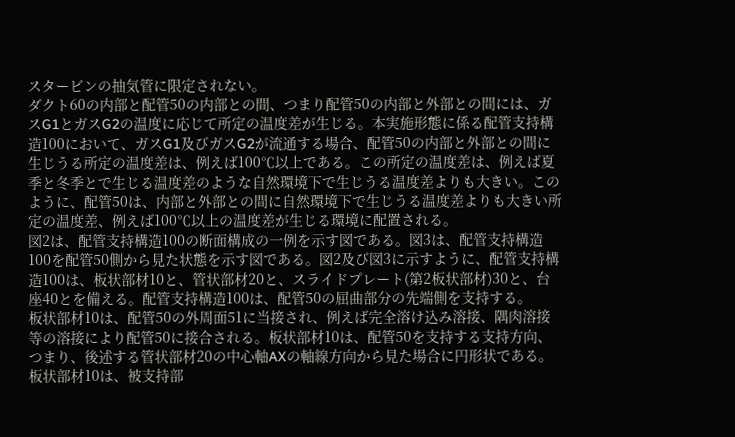スタービンの抽気管に限定されない。
ダクト60の内部と配管50の内部との間、つまり配管50の内部と外部との間には、ガスG1とガスG2の温度に応じて所定の温度差が生じる。本実施形態に係る配管支持構造100において、ガスG1及びガスG2が流通する場合、配管50の内部と外部との間に生じうる所定の温度差は、例えば100℃以上である。この所定の温度差は、例えば夏季と冬季とで生じる温度差のような自然環境下で生じうる温度差よりも大きい。このように、配管50は、内部と外部との間に自然環境下で生じうる温度差よりも大きい所定の温度差、例えば100℃以上の温度差が生じる環境に配置される。
図2は、配管支持構造100の断面構成の一例を示す図である。図3は、配管支持構造100を配管50側から見た状態を示す図である。図2及び図3に示すように、配管支持構造100は、板状部材10と、管状部材20と、スライドプレート(第2板状部材)30と、台座40とを備える。配管支持構造100は、配管50の屈曲部分の先端側を支持する。
板状部材10は、配管50の外周面51に当接され、例えば完全溶け込み溶接、隅肉溶接等の溶接により配管50に接合される。板状部材10は、配管50を支持する支持方向、つまり、後述する管状部材20の中心軸AXの軸線方向から見た場合に円形状である。
板状部材10は、被支持部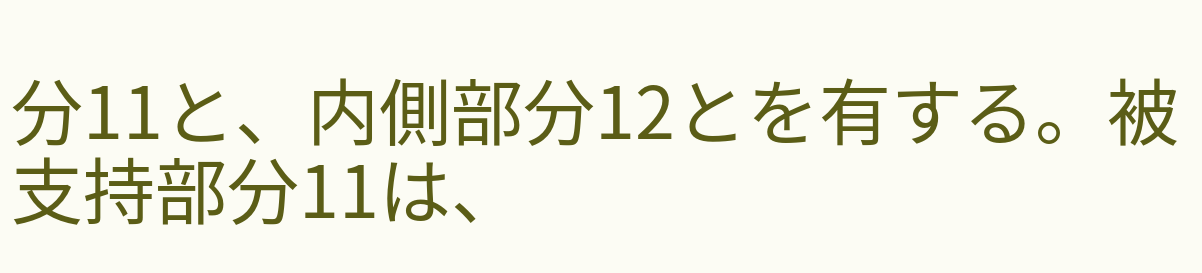分11と、内側部分12とを有する。被支持部分11は、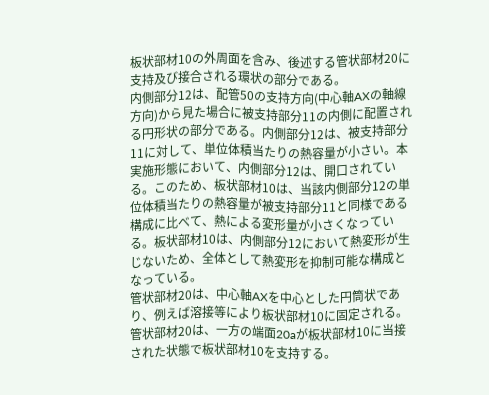板状部材10の外周面を含み、後述する管状部材20に支持及び接合される環状の部分である。
内側部分12は、配管50の支持方向(中心軸AXの軸線方向)から見た場合に被支持部分11の内側に配置される円形状の部分である。内側部分12は、被支持部分11に対して、単位体積当たりの熱容量が小さい。本実施形態において、内側部分12は、開口されている。このため、板状部材10は、当該内側部分12の単位体積当たりの熱容量が被支持部分11と同様である構成に比べて、熱による変形量が小さくなっている。板状部材10は、内側部分12において熱変形が生じないため、全体として熱変形を抑制可能な構成となっている。
管状部材20は、中心軸AXを中心とした円筒状であり、例えば溶接等により板状部材10に固定される。管状部材20は、一方の端面20aが板状部材10に当接された状態で板状部材10を支持する。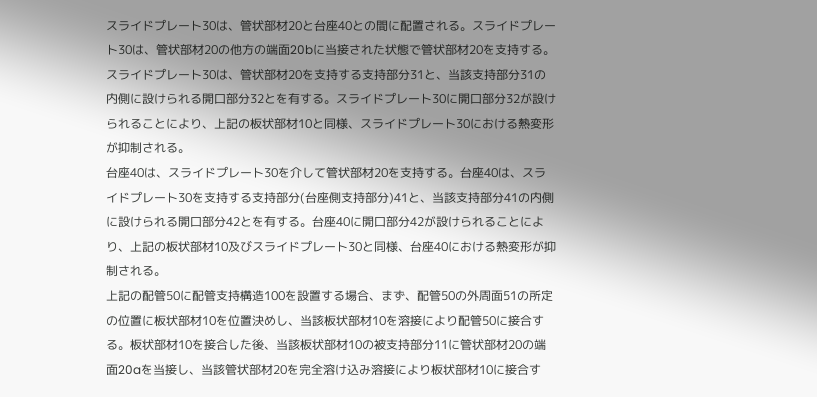スライドプレート30は、管状部材20と台座40との間に配置される。スライドプレート30は、管状部材20の他方の端面20bに当接された状態で管状部材20を支持する。スライドプレート30は、管状部材20を支持する支持部分31と、当該支持部分31の内側に設けられる開口部分32とを有する。スライドプレート30に開口部分32が設けられることにより、上記の板状部材10と同様、スライドプレート30における熱変形が抑制される。
台座40は、スライドプレート30を介して管状部材20を支持する。台座40は、スライドプレート30を支持する支持部分(台座側支持部分)41と、当該支持部分41の内側に設けられる開口部分42とを有する。台座40に開口部分42が設けられることにより、上記の板状部材10及びスライドプレート30と同様、台座40における熱変形が抑制される。
上記の配管50に配管支持構造100を設置する場合、まず、配管50の外周面51の所定の位置に板状部材10を位置決めし、当該板状部材10を溶接により配管50に接合する。板状部材10を接合した後、当該板状部材10の被支持部分11に管状部材20の端面20aを当接し、当該管状部材20を完全溶け込み溶接により板状部材10に接合す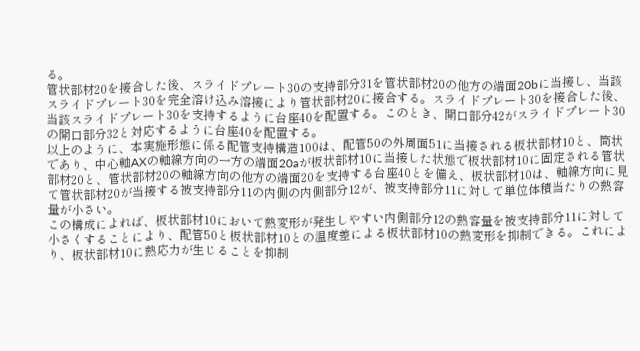る。
管状部材20を接合した後、スライドプレート30の支持部分31を管状部材20の他方の端面20bに当接し、当該スライドプレート30を完全溶け込み溶接により管状部材20に接合する。スライドプレート30を接合した後、当該スライドプレート30を支持するように台座40を配置する。このとき、開口部分42がスライドプレート30の開口部分32と対応するように台座40を配置する。
以上のように、本実施形態に係る配管支持構造100は、配管50の外周面51に当接される板状部材10と、筒状であり、中心軸AXの軸線方向の一方の端面20aが板状部材10に当接した状態で板状部材10に固定される管状部材20と、管状部材20の軸線方向の他方の端面20を支持する台座40とを備え、板状部材10は、軸線方向に見て管状部材20が当接する被支持部分11の内側の内側部分12が、被支持部分11に対して単位体積当たりの熱容量が小さい。
この構成によれば、板状部材10において熱変形が発生しやすい内側部分12の熱容量を被支持部分11に対して小さくすることにより、配管50と板状部材10との温度差による板状部材10の熱変形を抑制できる。これにより、板状部材10に熱応力が生じることを抑制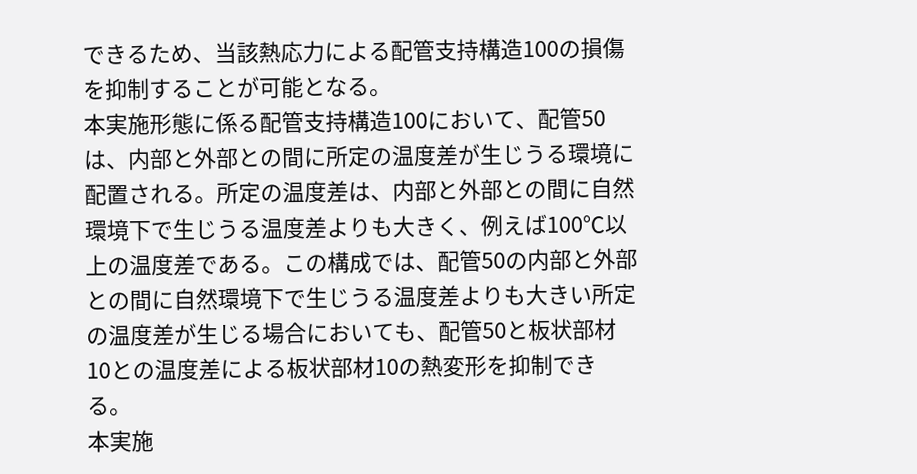できるため、当該熱応力による配管支持構造100の損傷を抑制することが可能となる。
本実施形態に係る配管支持構造100において、配管50は、内部と外部との間に所定の温度差が生じうる環境に配置される。所定の温度差は、内部と外部との間に自然環境下で生じうる温度差よりも大きく、例えば100℃以上の温度差である。この構成では、配管50の内部と外部との間に自然環境下で生じうる温度差よりも大きい所定の温度差が生じる場合においても、配管50と板状部材10との温度差による板状部材10の熱変形を抑制できる。
本実施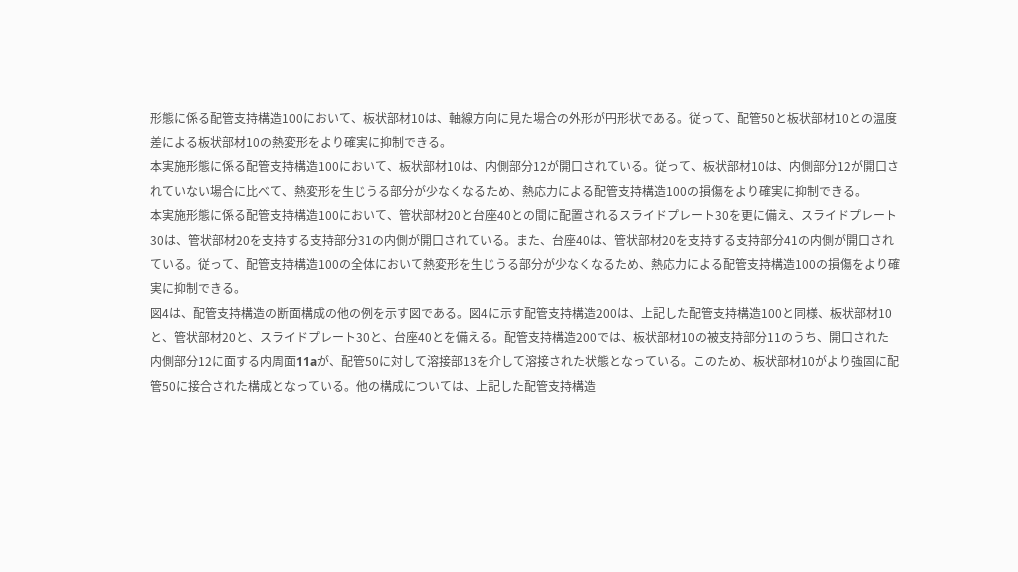形態に係る配管支持構造100において、板状部材10は、軸線方向に見た場合の外形が円形状である。従って、配管50と板状部材10との温度差による板状部材10の熱変形をより確実に抑制できる。
本実施形態に係る配管支持構造100において、板状部材10は、内側部分12が開口されている。従って、板状部材10は、内側部分12が開口されていない場合に比べて、熱変形を生じうる部分が少なくなるため、熱応力による配管支持構造100の損傷をより確実に抑制できる。
本実施形態に係る配管支持構造100において、管状部材20と台座40との間に配置されるスライドプレート30を更に備え、スライドプレート30は、管状部材20を支持する支持部分31の内側が開口されている。また、台座40は、管状部材20を支持する支持部分41の内側が開口されている。従って、配管支持構造100の全体において熱変形を生じうる部分が少なくなるため、熱応力による配管支持構造100の損傷をより確実に抑制できる。
図4は、配管支持構造の断面構成の他の例を示す図である。図4に示す配管支持構造200は、上記した配管支持構造100と同様、板状部材10と、管状部材20と、スライドプレート30と、台座40とを備える。配管支持構造200では、板状部材10の被支持部分11のうち、開口された内側部分12に面する内周面11aが、配管50に対して溶接部13を介して溶接された状態となっている。このため、板状部材10がより強固に配管50に接合された構成となっている。他の構成については、上記した配管支持構造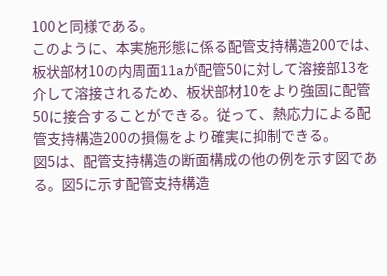100と同様である。
このように、本実施形態に係る配管支持構造200では、板状部材10の内周面11aが配管50に対して溶接部13を介して溶接されるため、板状部材10をより強固に配管50に接合することができる。従って、熱応力による配管支持構造200の損傷をより確実に抑制できる。
図5は、配管支持構造の断面構成の他の例を示す図である。図5に示す配管支持構造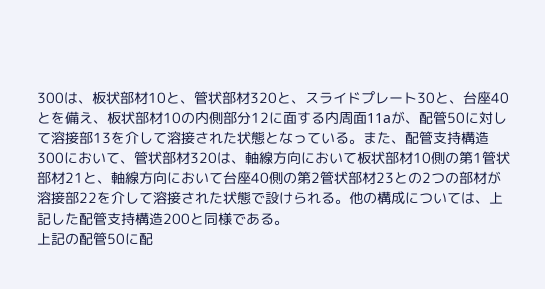300は、板状部材10と、管状部材320と、スライドプレート30と、台座40とを備え、板状部材10の内側部分12に面する内周面11aが、配管50に対して溶接部13を介して溶接された状態となっている。また、配管支持構造300において、管状部材320は、軸線方向において板状部材10側の第1管状部材21と、軸線方向において台座40側の第2管状部材23との2つの部材が溶接部22を介して溶接された状態で設けられる。他の構成については、上記した配管支持構造200と同様である。
上記の配管50に配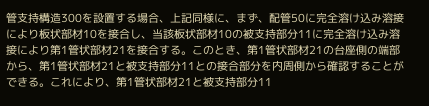管支持構造300を設置する場合、上記同様に、まず、配管50に完全溶け込み溶接により板状部材10を接合し、当該板状部材10の被支持部分11に完全溶け込み溶接により第1管状部材21を接合する。このとき、第1管状部材21の台座側の端部から、第1管状部材21と被支持部分11との接合部分を内周側から確認することができる。これにより、第1管状部材21と被支持部分11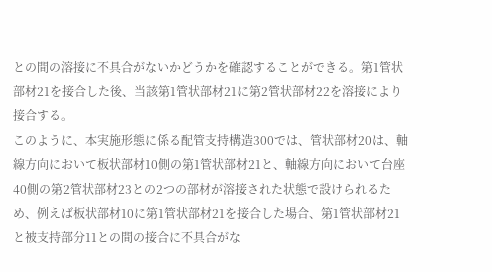との間の溶接に不具合がないかどうかを確認することができる。第1管状部材21を接合した後、当該第1管状部材21に第2管状部材22を溶接により接合する。
このように、本実施形態に係る配管支持構造300では、管状部材20は、軸線方向において板状部材10側の第1管状部材21と、軸線方向において台座40側の第2管状部材23との2つの部材が溶接された状態で設けられるため、例えば板状部材10に第1管状部材21を接合した場合、第1管状部材21と被支持部分11との間の接合に不具合がな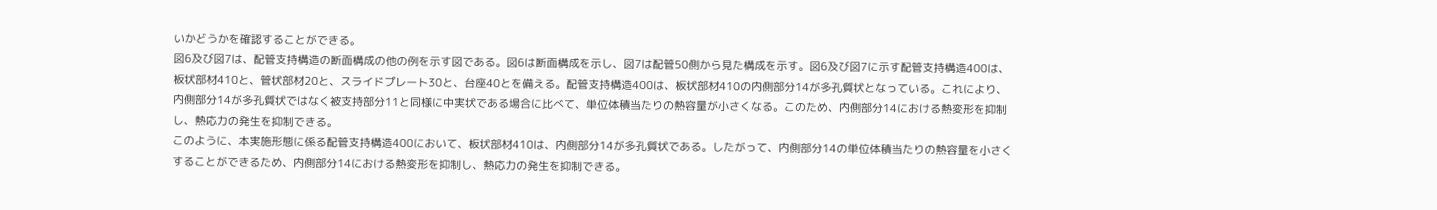いかどうかを確認することができる。
図6及び図7は、配管支持構造の断面構成の他の例を示す図である。図6は断面構成を示し、図7は配管50側から見た構成を示す。図6及び図7に示す配管支持構造400は、板状部材410と、管状部材20と、スライドプレート30と、台座40とを備える。配管支持構造400は、板状部材410の内側部分14が多孔質状となっている。これにより、内側部分14が多孔質状ではなく被支持部分11と同様に中実状である場合に比べて、単位体積当たりの熱容量が小さくなる。このため、内側部分14における熱変形を抑制し、熱応力の発生を抑制できる。
このように、本実施形態に係る配管支持構造400において、板状部材410は、内側部分14が多孔質状である。したがって、内側部分14の単位体積当たりの熱容量を小さくすることができるため、内側部分14における熱変形を抑制し、熱応力の発生を抑制できる。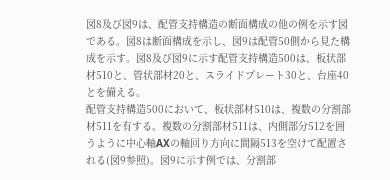図8及び図9は、配管支持構造の断面構成の他の例を示す図である。図8は断面構成を示し、図9は配管50側から見た構成を示す。図8及び図9に示す配管支持構造500は、板状部材510と、管状部材20と、スライドプレート30と、台座40とを備える。
配管支持構造500において、板状部材510は、複数の分割部材511を有する。複数の分割部材511は、内側部分512を囲うように中心軸AXの軸回り方向に間隔513を空けて配置される(図9参照)。図9に示す例では、分割部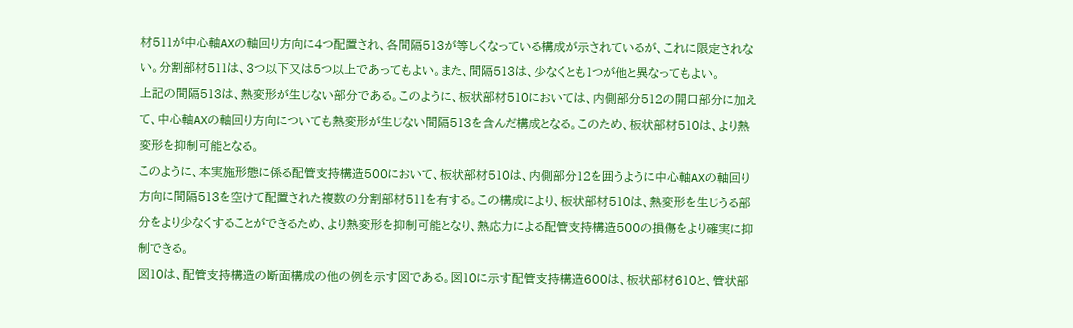材511が中心軸AXの軸回り方向に4つ配置され、各間隔513が等しくなっている構成が示されているが、これに限定されない。分割部材511は、3つ以下又は5つ以上であってもよい。また、間隔513は、少なくとも1つが他と異なってもよい。
上記の間隔513は、熱変形が生じない部分である。このように、板状部材510においては、内側部分512の開口部分に加えて、中心軸AXの軸回り方向についても熱変形が生じない間隔513を含んだ構成となる。このため、板状部材510は、より熱変形を抑制可能となる。
このように、本実施形態に係る配管支持構造500において、板状部材510は、内側部分12を囲うように中心軸AXの軸回り方向に間隔513を空けて配置された複数の分割部材511を有する。この構成により、板状部材510は、熱変形を生じうる部分をより少なくすることができるため、より熱変形を抑制可能となり、熱応力による配管支持構造500の損傷をより確実に抑制できる。
図10は、配管支持構造の断面構成の他の例を示す図である。図10に示す配管支持構造600は、板状部材610と、管状部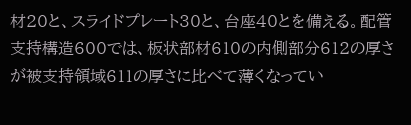材20と、スライドプレート30と、台座40とを備える。配管支持構造600では、板状部材610の内側部分612の厚さが被支持領域611の厚さに比べて薄くなってい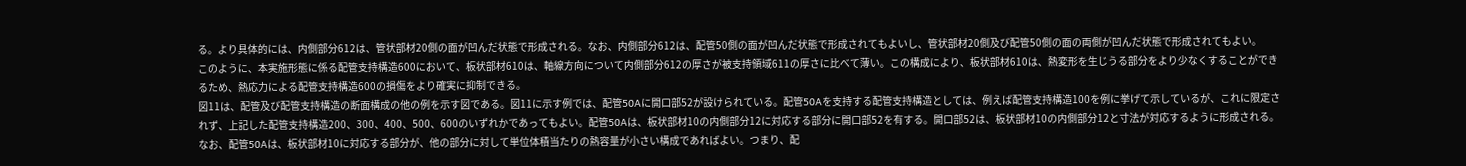る。より具体的には、内側部分612は、管状部材20側の面が凹んだ状態で形成される。なお、内側部分612は、配管50側の面が凹んだ状態で形成されてもよいし、管状部材20側及び配管50側の面の両側が凹んだ状態で形成されてもよい。
このように、本実施形態に係る配管支持構造600において、板状部材610は、軸線方向について内側部分612の厚さが被支持領域611の厚さに比べて薄い。この構成により、板状部材610は、熱変形を生じうる部分をより少なくすることができるため、熱応力による配管支持構造600の損傷をより確実に抑制できる。
図11は、配管及び配管支持構造の断面構成の他の例を示す図である。図11に示す例では、配管50Aに開口部52が設けられている。配管50Aを支持する配管支持構造としては、例えば配管支持構造100を例に挙げて示しているが、これに限定されず、上記した配管支持構造200、300、400、500、600のいずれかであってもよい。配管50Aは、板状部材10の内側部分12に対応する部分に開口部52を有する。開口部52は、板状部材10の内側部分12と寸法が対応するように形成される。なお、配管50Aは、板状部材10に対応する部分が、他の部分に対して単位体積当たりの熱容量が小さい構成であればよい。つまり、配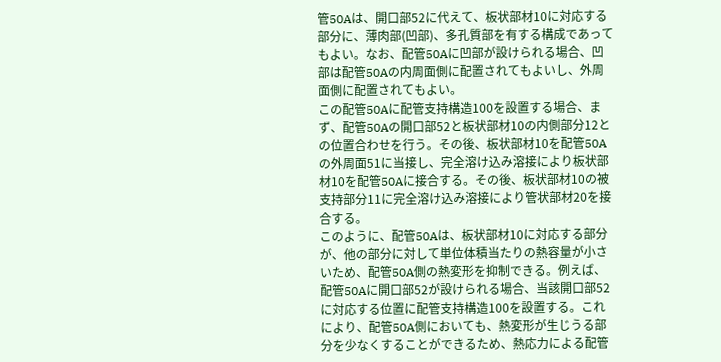管50Aは、開口部52に代えて、板状部材10に対応する部分に、薄肉部(凹部)、多孔質部を有する構成であってもよい。なお、配管50Aに凹部が設けられる場合、凹部は配管50Aの内周面側に配置されてもよいし、外周面側に配置されてもよい。
この配管50Aに配管支持構造100を設置する場合、まず、配管50Aの開口部52と板状部材10の内側部分12との位置合わせを行う。その後、板状部材10を配管50Aの外周面51に当接し、完全溶け込み溶接により板状部材10を配管50Aに接合する。その後、板状部材10の被支持部分11に完全溶け込み溶接により管状部材20を接合する。
このように、配管50Aは、板状部材10に対応する部分が、他の部分に対して単位体積当たりの熱容量が小さいため、配管50A側の熱変形を抑制できる。例えば、配管50Aに開口部52が設けられる場合、当該開口部52に対応する位置に配管支持構造100を設置する。これにより、配管50A側においても、熱変形が生じうる部分を少なくすることができるため、熱応力による配管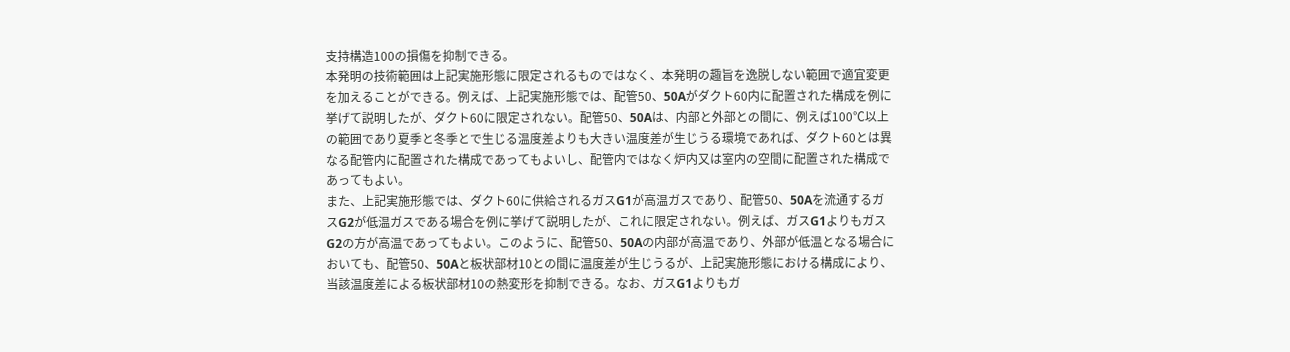支持構造100の損傷を抑制できる。
本発明の技術範囲は上記実施形態に限定されるものではなく、本発明の趣旨を逸脱しない範囲で適宜変更を加えることができる。例えば、上記実施形態では、配管50、50Aがダクト60内に配置された構成を例に挙げて説明したが、ダクト60に限定されない。配管50、50Aは、内部と外部との間に、例えば100℃以上の範囲であり夏季と冬季とで生じる温度差よりも大きい温度差が生じうる環境であれば、ダクト60とは異なる配管内に配置された構成であってもよいし、配管内ではなく炉内又は室内の空間に配置された構成であってもよい。
また、上記実施形態では、ダクト60に供給されるガスG1が高温ガスであり、配管50、50Aを流通するガスG2が低温ガスである場合を例に挙げて説明したが、これに限定されない。例えば、ガスG1よりもガスG2の方が高温であってもよい。このように、配管50、50Aの内部が高温であり、外部が低温となる場合においても、配管50、50Aと板状部材10との間に温度差が生じうるが、上記実施形態における構成により、当該温度差による板状部材10の熱変形を抑制できる。なお、ガスG1よりもガ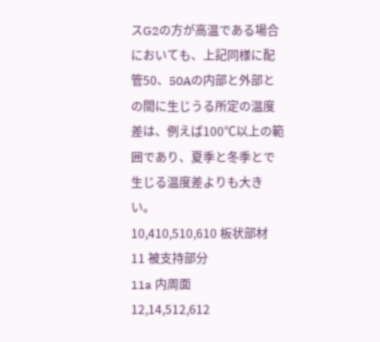スG2の方が高温である場合においても、上記同様に配管50、50Aの内部と外部との間に生じうる所定の温度差は、例えば100℃以上の範囲であり、夏季と冬季とで生じる温度差よりも大きい。
10,410,510,610 板状部材
11 被支持部分
11a 内周面
12,14,512,612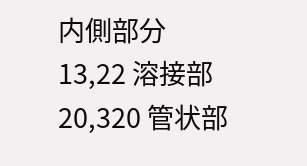内側部分
13,22 溶接部
20,320 管状部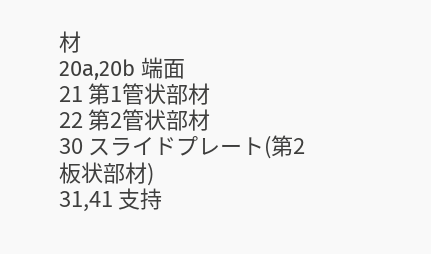材
20a,20b 端面
21 第1管状部材
22 第2管状部材
30 スライドプレート(第2板状部材)
31,41 支持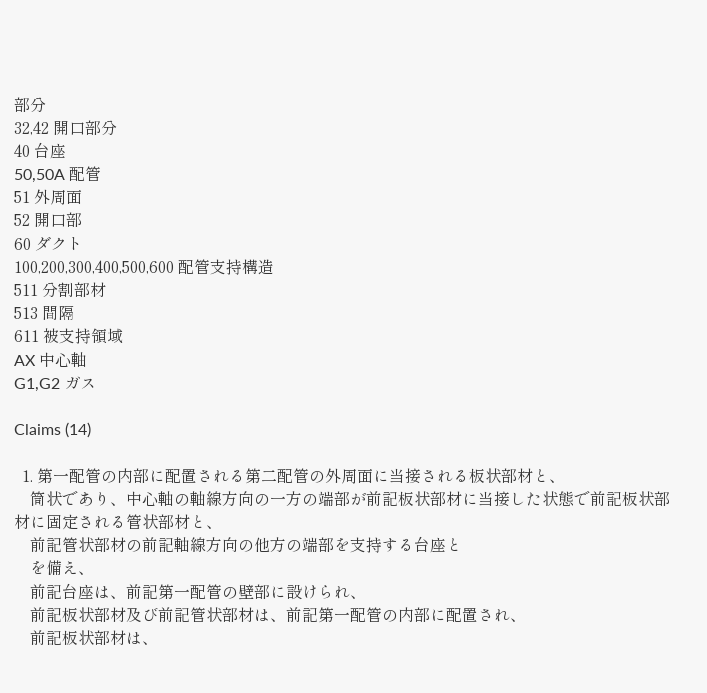部分
32,42 開口部分
40 台座
50,50A 配管
51 外周面
52 開口部
60 ダクト
100,200,300,400,500,600 配管支持構造
511 分割部材
513 間隔
611 被支持領域
AX 中心軸
G1,G2 ガス

Claims (14)

  1. 第一配管の内部に配置される第二配管の外周面に当接される板状部材と、
    筒状であり、中心軸の軸線方向の一方の端部が前記板状部材に当接した状態で前記板状部材に固定される管状部材と、
    前記管状部材の前記軸線方向の他方の端部を支持する台座と
    を備え、
    前記台座は、前記第一配管の壁部に設けられ、
    前記板状部材及び前記管状部材は、前記第一配管の内部に配置され、
    前記板状部材は、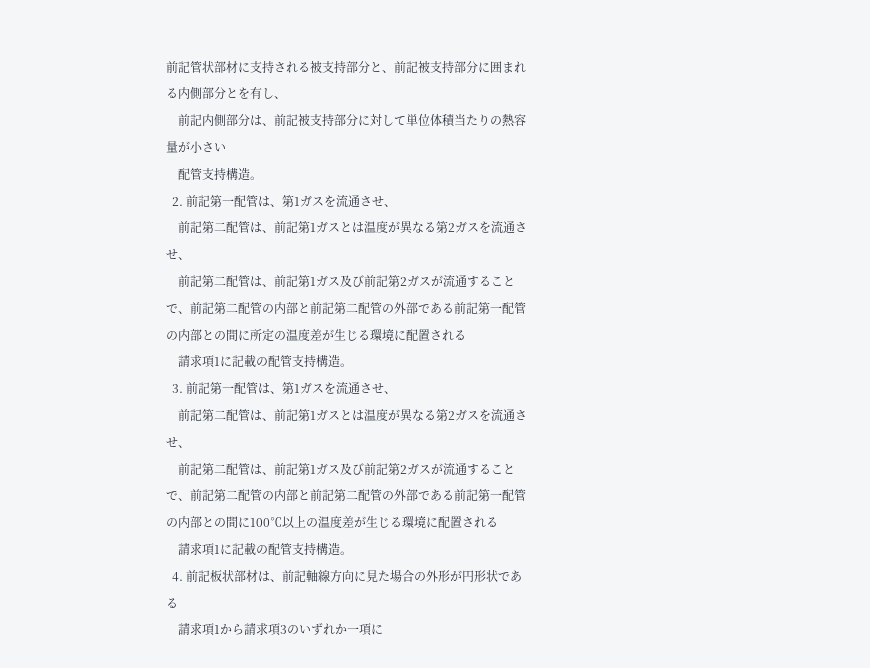前記管状部材に支持される被支持部分と、前記被支持部分に囲まれる内側部分とを有し、
    前記内側部分は、前記被支持部分に対して単位体積当たりの熱容量が小さい
    配管支持構造。
  2. 前記第一配管は、第1ガスを流通させ、
    前記第二配管は、前記第1ガスとは温度が異なる第2ガスを流通させ、
    前記第二配管は、前記第1ガス及び前記第2ガスが流通することで、前記第二配管の内部と前記第二配管の外部である前記第一配管の内部との間に所定の温度差が生じる環境に配置される
    請求項1に記載の配管支持構造。
  3. 前記第一配管は、第1ガスを流通させ、
    前記第二配管は、前記第1ガスとは温度が異なる第2ガスを流通させ、
    前記第二配管は、前記第1ガス及び前記第2ガスが流通することで、前記第二配管の内部と前記第二配管の外部である前記第一配管の内部との間に100℃以上の温度差が生じる環境に配置される
    請求項1に記載の配管支持構造。
  4. 前記板状部材は、前記軸線方向に見た場合の外形が円形状である
    請求項1から請求項3のいずれか一項に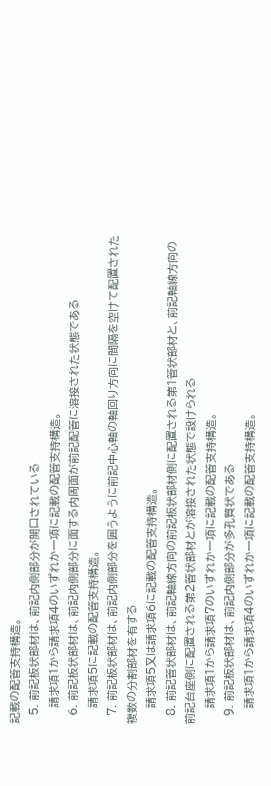記載の配管支持構造。
  5. 前記板状部材は、前記内側部分が開口されている
    請求項1から請求項4のいずれか一項に記載の配管支持構造。
  6. 前記板状部材は、前記内側部分に面する内周面が前記配管に溶接された状態である
    請求項5に記載の配管支持構造。
  7. 前記板状部材は、前記内側部分を囲うように前記中心軸の軸回り方向に間隔を空けて配置された複数の分割部材を有する
    請求項5又は請求項6に記載の配管支持構造。
  8. 前記管状部材は、前記軸線方向の前記板状部材側に配置される第1管状部材と、前記軸線方向の前記台座側に配置される第2管状部材とが溶接された状態で設けられる
    請求項1から請求項7のいずれか一項に記載の配管支持構造。
  9. 前記板状部材は、前記内側部分が多孔質状である
    請求項1から請求項4のいずれか一項に記載の配管支持構造。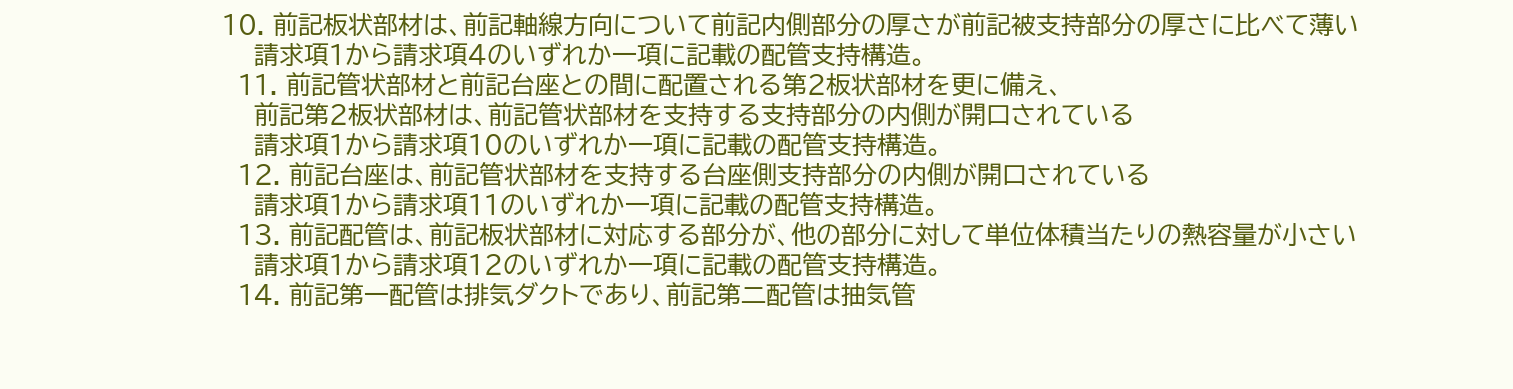10. 前記板状部材は、前記軸線方向について前記内側部分の厚さが前記被支持部分の厚さに比べて薄い
    請求項1から請求項4のいずれか一項に記載の配管支持構造。
  11. 前記管状部材と前記台座との間に配置される第2板状部材を更に備え、
    前記第2板状部材は、前記管状部材を支持する支持部分の内側が開口されている
    請求項1から請求項10のいずれか一項に記載の配管支持構造。
  12. 前記台座は、前記管状部材を支持する台座側支持部分の内側が開口されている
    請求項1から請求項11のいずれか一項に記載の配管支持構造。
  13. 前記配管は、前記板状部材に対応する部分が、他の部分に対して単位体積当たりの熱容量が小さい
    請求項1から請求項12のいずれか一項に記載の配管支持構造。
  14. 前記第一配管は排気ダクトであり、前記第二配管は抽気管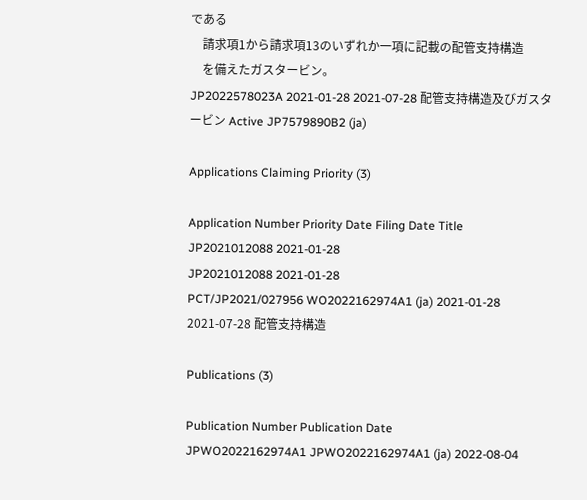である
    請求項1から請求項13のいずれか一項に記載の配管支持構造
    を備えたガスタービン。
JP2022578023A 2021-01-28 2021-07-28 配管支持構造及びガスタービン Active JP7579890B2 (ja)

Applications Claiming Priority (3)

Application Number Priority Date Filing Date Title
JP2021012088 2021-01-28
JP2021012088 2021-01-28
PCT/JP2021/027956 WO2022162974A1 (ja) 2021-01-28 2021-07-28 配管支持構造

Publications (3)

Publication Number Publication Date
JPWO2022162974A1 JPWO2022162974A1 (ja) 2022-08-04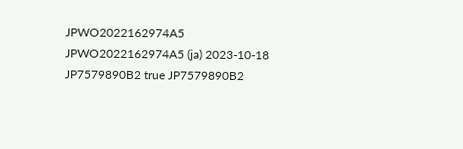JPWO2022162974A5 JPWO2022162974A5 (ja) 2023-10-18
JP7579890B2 true JP7579890B2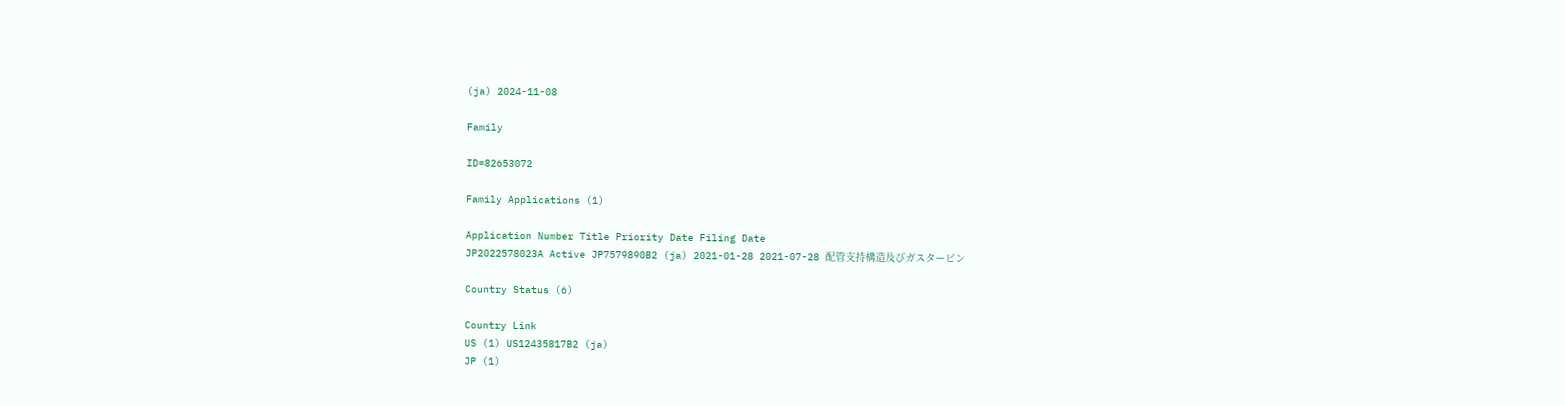(ja) 2024-11-08

Family

ID=82653072

Family Applications (1)

Application Number Title Priority Date Filing Date
JP2022578023A Active JP7579890B2 (ja) 2021-01-28 2021-07-28 配管支持構造及びガスタービン

Country Status (6)

Country Link
US (1) US12435817B2 (ja)
JP (1)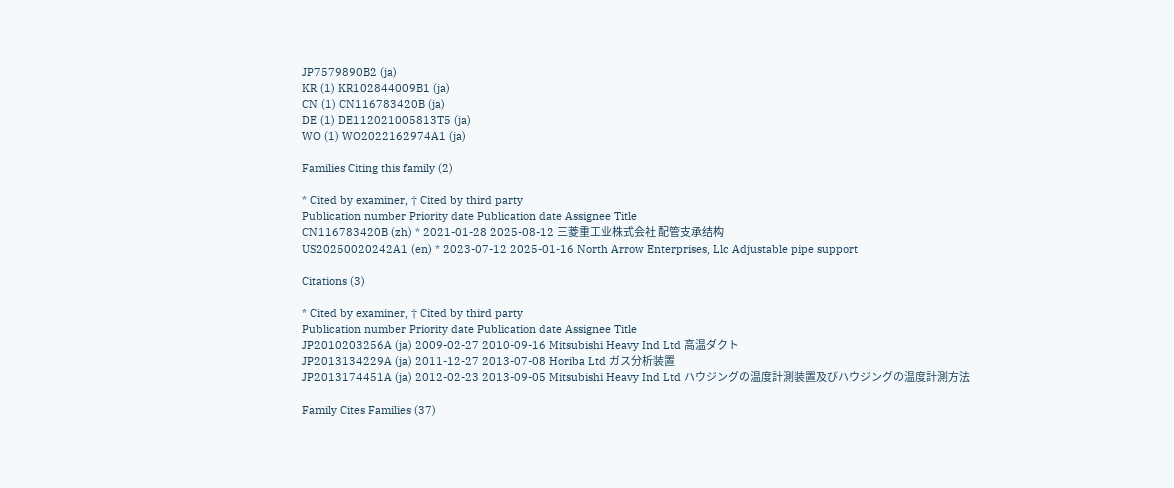JP7579890B2 (ja)
KR (1) KR102844009B1 (ja)
CN (1) CN116783420B (ja)
DE (1) DE112021005813T5 (ja)
WO (1) WO2022162974A1 (ja)

Families Citing this family (2)

* Cited by examiner, † Cited by third party
Publication number Priority date Publication date Assignee Title
CN116783420B (zh) * 2021-01-28 2025-08-12 三菱重工业株式会社 配管支承结构
US20250020242A1 (en) * 2023-07-12 2025-01-16 North Arrow Enterprises, Llc Adjustable pipe support

Citations (3)

* Cited by examiner, † Cited by third party
Publication number Priority date Publication date Assignee Title
JP2010203256A (ja) 2009-02-27 2010-09-16 Mitsubishi Heavy Ind Ltd 高温ダクト
JP2013134229A (ja) 2011-12-27 2013-07-08 Horiba Ltd ガス分析装置
JP2013174451A (ja) 2012-02-23 2013-09-05 Mitsubishi Heavy Ind Ltd ハウジングの温度計測装置及びハウジングの温度計測方法

Family Cites Families (37)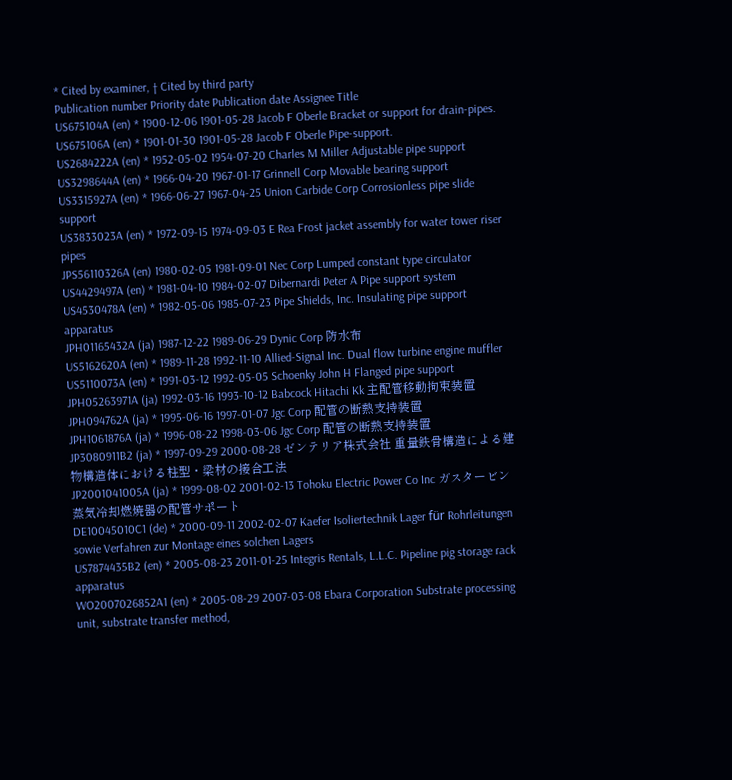* Cited by examiner, † Cited by third party
Publication number Priority date Publication date Assignee Title
US675104A (en) * 1900-12-06 1901-05-28 Jacob F Oberle Bracket or support for drain-pipes.
US675106A (en) * 1901-01-30 1901-05-28 Jacob F Oberle Pipe-support.
US2684222A (en) * 1952-05-02 1954-07-20 Charles M Miller Adjustable pipe support
US3298644A (en) * 1966-04-20 1967-01-17 Grinnell Corp Movable bearing support
US3315927A (en) * 1966-06-27 1967-04-25 Union Carbide Corp Corrosionless pipe slide support
US3833023A (en) * 1972-09-15 1974-09-03 E Rea Frost jacket assembly for water tower riser pipes
JPS56110326A (en) 1980-02-05 1981-09-01 Nec Corp Lumped constant type circulator
US4429497A (en) * 1981-04-10 1984-02-07 Dibernardi Peter A Pipe support system
US4530478A (en) * 1982-05-06 1985-07-23 Pipe Shields, Inc. Insulating pipe support apparatus
JPH01165432A (ja) 1987-12-22 1989-06-29 Dynic Corp 防水布
US5162620A (en) * 1989-11-28 1992-11-10 Allied-Signal Inc. Dual flow turbine engine muffler
US5110073A (en) * 1991-03-12 1992-05-05 Schoenky John H Flanged pipe support
JPH05263971A (ja) 1992-03-16 1993-10-12 Babcock Hitachi Kk 主配管移動拘束装置
JPH094762A (ja) * 1995-06-16 1997-01-07 Jgc Corp 配管の断熱支持装置
JPH1061876A (ja) * 1996-08-22 1998-03-06 Jgc Corp 配管の断熱支持装置
JP3080911B2 (ja) * 1997-09-29 2000-08-28 ゼンテリア株式会社 重量鉄骨構造による建物構造体における柱型・梁材の接合工法
JP2001041005A (ja) * 1999-08-02 2001-02-13 Tohoku Electric Power Co Inc ガスタービン蒸気冷却燃焼器の配管サポート
DE10045010C1 (de) * 2000-09-11 2002-02-07 Kaefer Isoliertechnik Lager für Rohrleitungen sowie Verfahren zur Montage eines solchen Lagers
US7874435B2 (en) * 2005-08-23 2011-01-25 Integris Rentals, L.L.C. Pipeline pig storage rack apparatus
WO2007026852A1 (en) * 2005-08-29 2007-03-08 Ebara Corporation Substrate processing unit, substrate transfer method,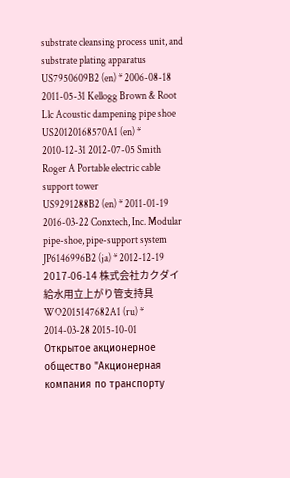substrate cleansing process unit, and substrate plating apparatus
US7950609B2 (en) * 2006-08-18 2011-05-31 Kellogg Brown & Root Llc Acoustic dampening pipe shoe
US20120168570A1 (en) * 2010-12-31 2012-07-05 Smith Roger A Portable electric cable support tower
US9291288B2 (en) * 2011-01-19 2016-03-22 Conxtech, Inc. Modular pipe-shoe, pipe-support system
JP6146996B2 (ja) * 2012-12-19 2017-06-14 株式会社カクダイ 給水用立上がり管支持具
WO2015147682A1 (ru) * 2014-03-28 2015-10-01 Открытое акционерное общество "Акционерная компания по транспорту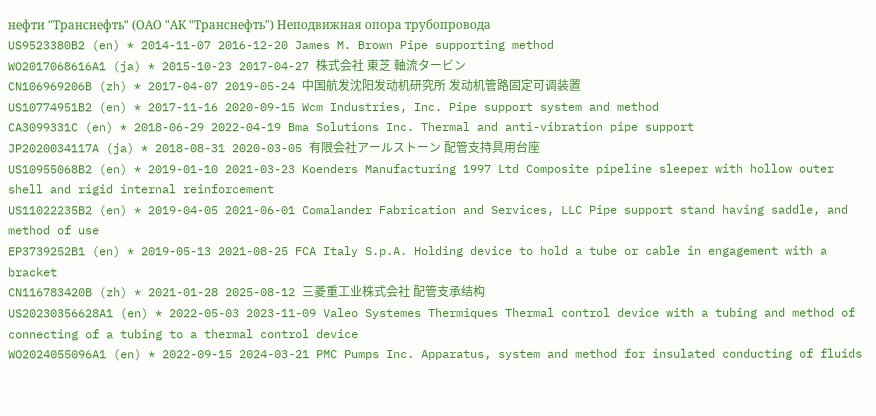нефти "Транснефть" (ОАО "АК "Транснефть") Неподвижная опора трубопровода
US9523380B2 (en) * 2014-11-07 2016-12-20 James M. Brown Pipe supporting method
WO2017068616A1 (ja) * 2015-10-23 2017-04-27 株式会社 東芝 軸流タービン
CN106969206B (zh) * 2017-04-07 2019-05-24 中国航发沈阳发动机研究所 发动机管路固定可调装置
US10774951B2 (en) * 2017-11-16 2020-09-15 Wcm Industries, Inc. Pipe support system and method
CA3099331C (en) * 2018-06-29 2022-04-19 Bma Solutions Inc. Thermal and anti-vibration pipe support
JP2020034117A (ja) * 2018-08-31 2020-03-05 有限会社アールストーン 配管支持具用台座
US10955068B2 (en) * 2019-01-10 2021-03-23 Koenders Manufacturing 1997 Ltd Composite pipeline sleeper with hollow outer shell and rigid internal reinforcement
US11022235B2 (en) * 2019-04-05 2021-06-01 Comalander Fabrication and Services, LLC Pipe support stand having saddle, and method of use
EP3739252B1 (en) * 2019-05-13 2021-08-25 FCA Italy S.p.A. Holding device to hold a tube or cable in engagement with a bracket
CN116783420B (zh) * 2021-01-28 2025-08-12 三菱重工业株式会社 配管支承结构
US20230356628A1 (en) * 2022-05-03 2023-11-09 Valeo Systemes Thermiques Thermal control device with a tubing and method of connecting of a tubing to a thermal control device
WO2024055096A1 (en) * 2022-09-15 2024-03-21 PMC Pumps Inc. Apparatus, system and method for insulated conducting of fluids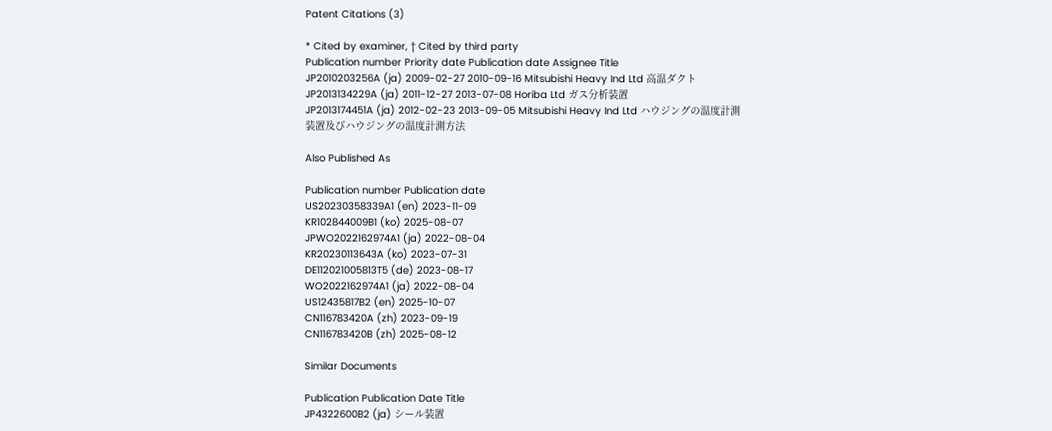Patent Citations (3)

* Cited by examiner, † Cited by third party
Publication number Priority date Publication date Assignee Title
JP2010203256A (ja) 2009-02-27 2010-09-16 Mitsubishi Heavy Ind Ltd 高温ダクト
JP2013134229A (ja) 2011-12-27 2013-07-08 Horiba Ltd ガス分析装置
JP2013174451A (ja) 2012-02-23 2013-09-05 Mitsubishi Heavy Ind Ltd ハウジングの温度計測装置及びハウジングの温度計測方法

Also Published As

Publication number Publication date
US20230358339A1 (en) 2023-11-09
KR102844009B1 (ko) 2025-08-07
JPWO2022162974A1 (ja) 2022-08-04
KR20230113643A (ko) 2023-07-31
DE112021005813T5 (de) 2023-08-17
WO2022162974A1 (ja) 2022-08-04
US12435817B2 (en) 2025-10-07
CN116783420A (zh) 2023-09-19
CN116783420B (zh) 2025-08-12

Similar Documents

Publication Publication Date Title
JP4322600B2 (ja) シール装置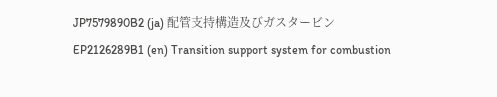JP7579890B2 (ja) 配管支持構造及びガスタービン
EP2126289B1 (en) Transition support system for combustion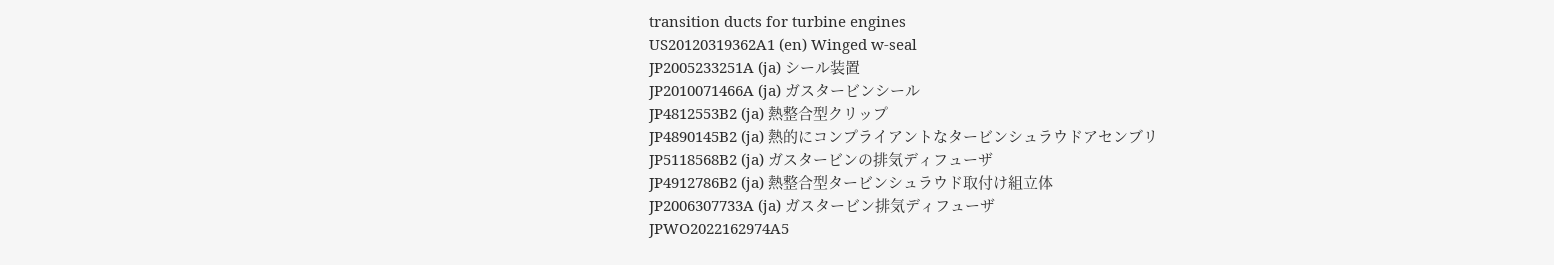transition ducts for turbine engines
US20120319362A1 (en) Winged w-seal
JP2005233251A (ja) シール装置
JP2010071466A (ja) ガスタービンシール
JP4812553B2 (ja) 熱整合型クリップ
JP4890145B2 (ja) 熱的にコンプライアントなタービンシュラウドアセンブリ
JP5118568B2 (ja) ガスタービンの排気ディフューザ
JP4912786B2 (ja) 熱整合型タービンシュラウド取付け組立体
JP2006307733A (ja) ガスタービン排気ディフューザ
JPWO2022162974A5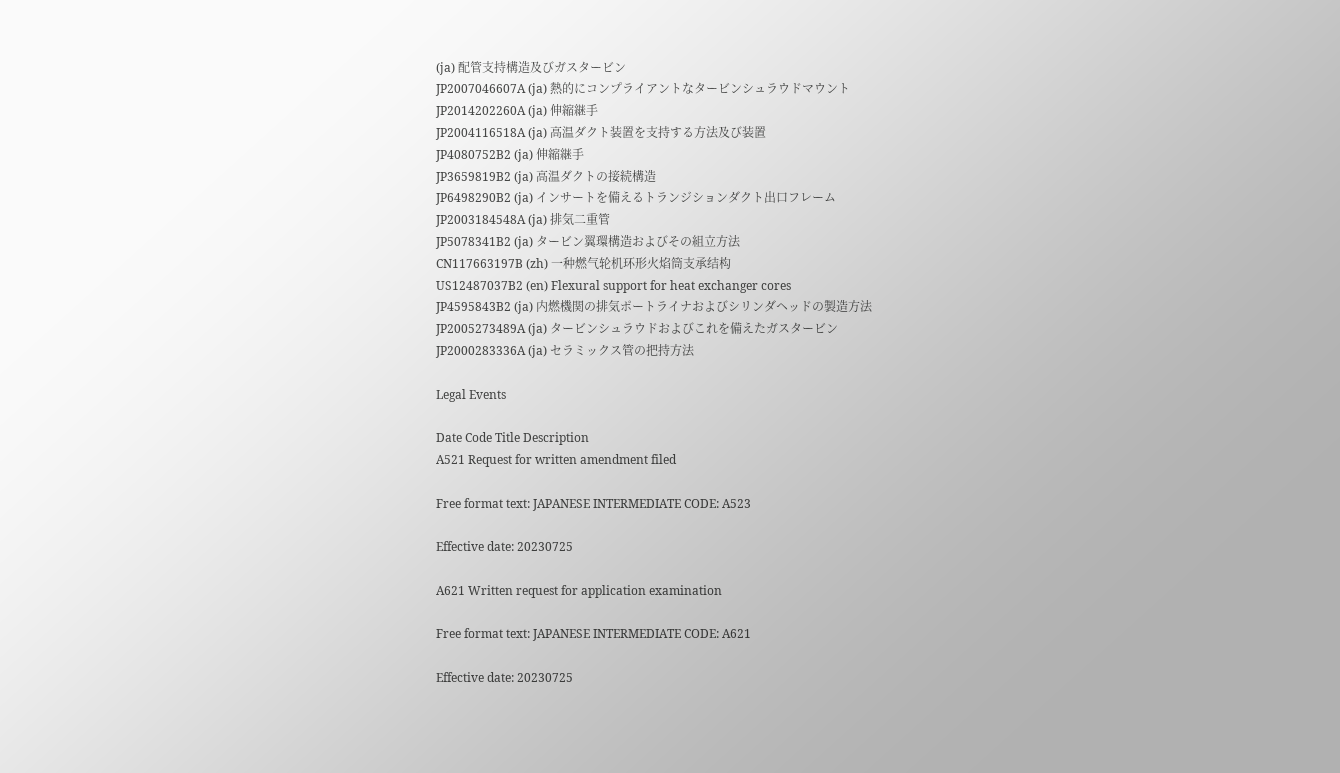(ja) 配管支持構造及びガスタービン
JP2007046607A (ja) 熱的にコンプライアントなタービンシュラウドマウント
JP2014202260A (ja) 伸縮継手
JP2004116518A (ja) 高温ダクト装置を支持する方法及び装置
JP4080752B2 (ja) 伸縮継手
JP3659819B2 (ja) 高温ダクトの接続構造
JP6498290B2 (ja) インサートを備えるトランジションダクト出口フレーム
JP2003184548A (ja) 排気二重管
JP5078341B2 (ja) タービン翼環構造およびその組立方法
CN117663197B (zh) 一种燃气轮机环形火焰筒支承结构
US12487037B2 (en) Flexural support for heat exchanger cores
JP4595843B2 (ja) 内燃機関の排気ポートライナおよびシリンダヘッドの製造方法
JP2005273489A (ja) タービンシュラウドおよびこれを備えたガスタービン
JP2000283336A (ja) セラミックス管の把持方法

Legal Events

Date Code Title Description
A521 Request for written amendment filed

Free format text: JAPANESE INTERMEDIATE CODE: A523

Effective date: 20230725

A621 Written request for application examination

Free format text: JAPANESE INTERMEDIATE CODE: A621

Effective date: 20230725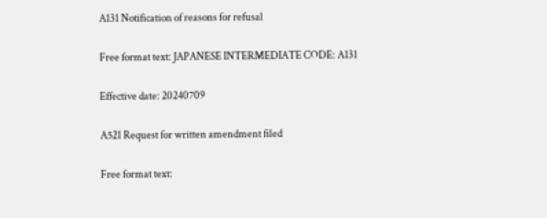A131 Notification of reasons for refusal

Free format text: JAPANESE INTERMEDIATE CODE: A131

Effective date: 20240709

A521 Request for written amendment filed

Free format text: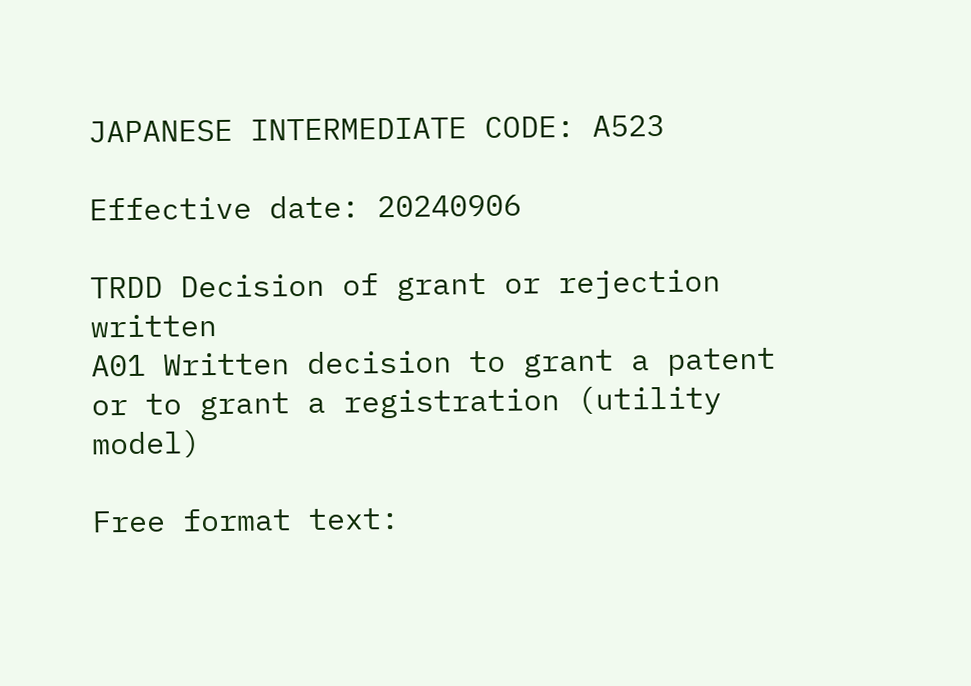JAPANESE INTERMEDIATE CODE: A523

Effective date: 20240906

TRDD Decision of grant or rejection written
A01 Written decision to grant a patent or to grant a registration (utility model)

Free format text: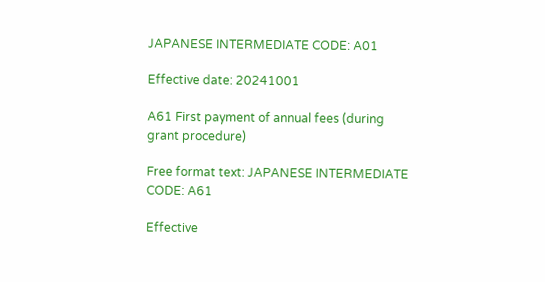JAPANESE INTERMEDIATE CODE: A01

Effective date: 20241001

A61 First payment of annual fees (during grant procedure)

Free format text: JAPANESE INTERMEDIATE CODE: A61

Effective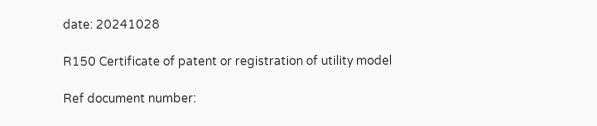date: 20241028

R150 Certificate of patent or registration of utility model

Ref document number: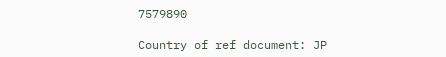7579890

Country of ref document: JP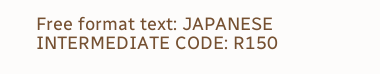Free format text: JAPANESE INTERMEDIATE CODE: R150